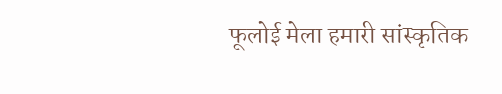फूलोई मेला हमारी सांस्कृतिक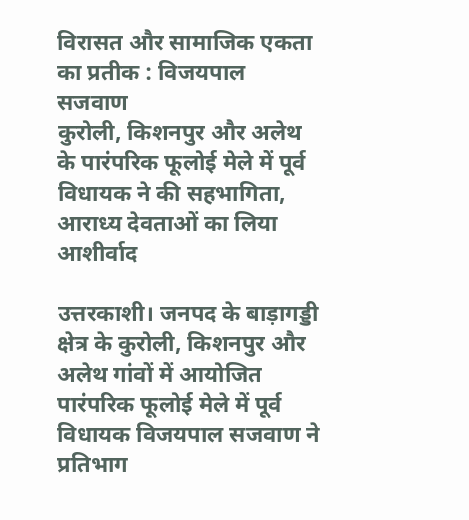विरासत और सामाजिक एकता का प्रतीक : विजयपाल सजवाण
कुरोली, किशनपुर और अलेथ के पारंपरिक फूलोई मेले में पूर्व विधायक ने की सहभागिता, आराध्य देवताओं का लिया आशीर्वाद

उत्तरकाशी। जनपद के बाड़ागड्डी क्षेत्र के कुरोली, किशनपुर और अलेथ गांवों में आयोजित पारंपरिक फूलोई मेले में पूर्व विधायक विजयपाल सजवाण ने प्रतिभाग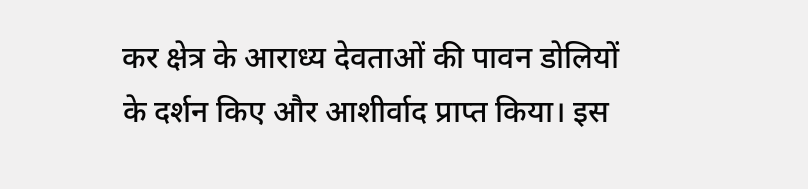कर क्षेत्र के आराध्य देवताओं की पावन डोलियों के दर्शन किए और आशीर्वाद प्राप्त किया। इस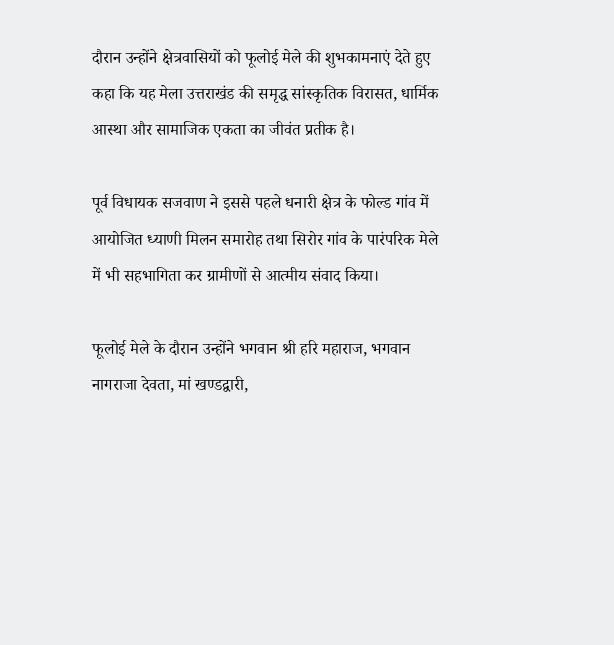दौरान उन्होंने क्षेत्रवासियों को फूलोई मेले की शुभकामनाएं देते हुए कहा कि यह मेला उत्तराखंड की समृद्ध सांस्कृतिक विरासत, धार्मिक आस्था और सामाजिक एकता का जीवंत प्रतीक है।

पूर्व विधायक सजवाण ने इससे पहले धनारी क्षेत्र के फोल्ड गांव में आयोजित ध्याणी मिलन समारोह तथा सिरोर गांव के पारंपरिक मेले में भी सहभागिता कर ग्रामीणों से आत्मीय संवाद किया।

फूलोई मेले के दौरान उन्होंने भगवान श्री हरि महाराज, भगवान नागराजा देवता, मां खण्डद्वारी,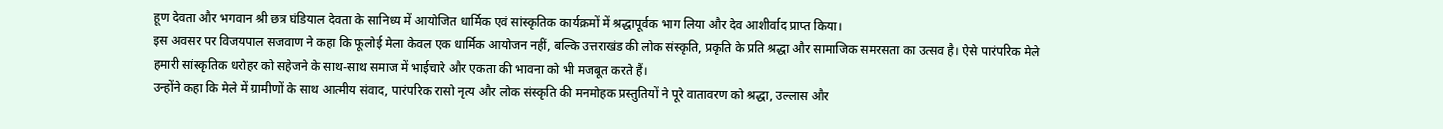हूण देवता और भगवान श्री छत्र घंडियाल देवता के सानिध्य में आयोजित धार्मिक एवं सांस्कृतिक कार्यक्रमों में श्रद्धापूर्वक भाग लिया और देव आशीर्वाद प्राप्त किया।
इस अवसर पर विजयपाल सजवाण ने कहा कि फूलोई मेला केवल एक धार्मिक आयोजन नहीं, बल्कि उत्तराखंड की लोक संस्कृति, प्रकृति के प्रति श्रद्धा और सामाजिक समरसता का उत्सव है। ऐसे पारंपरिक मेले हमारी सांस्कृतिक धरोहर को सहेजने के साथ-साथ समाज में भाईचारे और एकता की भावना को भी मजबूत करते हैं।
उन्होंने कहा कि मेले में ग्रामीणों के साथ आत्मीय संवाद, पारंपरिक रासो नृत्य और लोक संस्कृति की मनमोहक प्रस्तुतियों ने पूरे वातावरण को श्रद्धा, उल्लास और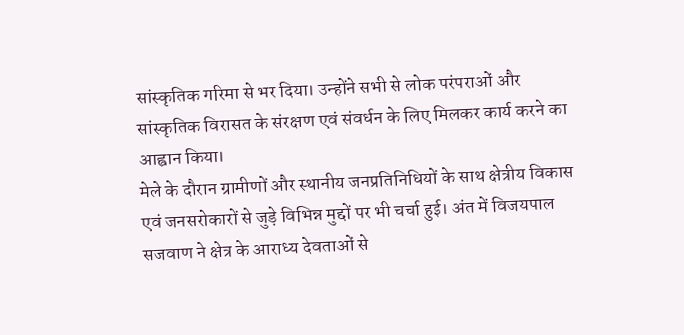सांस्कृतिक गरिमा से भर दिया। उन्होंने सभी से लोक परंपराओं और सांस्कृतिक विरासत के संरक्षण एवं संवर्धन के लिए मिलकर कार्य करने का आह्वान किया।
मेले के दौरान ग्रामीणों और स्थानीय जनप्रतिनिधियों के साथ क्षेत्रीय विकास एवं जनसरोकारों से जुड़े विभिन्न मुद्दों पर भी चर्चा हुई। अंत में विजयपाल सजवाण ने क्षेत्र के आराध्य देवताओं से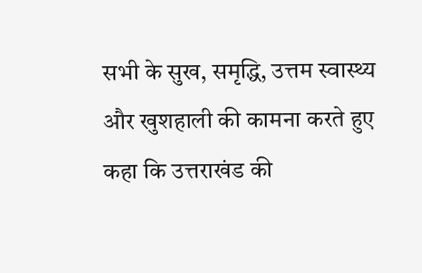सभी के सुख, समृद्धि, उत्तम स्वास्थ्य और खुशहाली की कामना करते हुए कहा कि उत्तराखंड की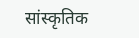सांस्कृतिक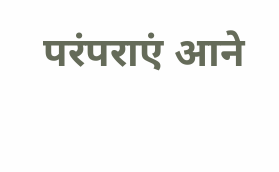परंपराएं आने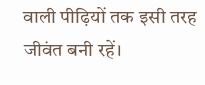वाली पीढ़ियों तक इसी तरह जीवंत बनी रहें।